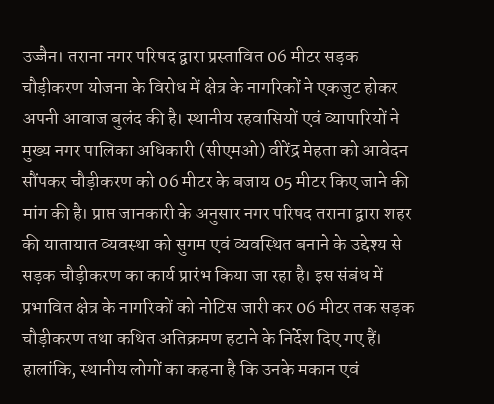उज्जैन। तराना नगर परिषद द्वारा प्रस्तावित 06 मीटर सड़क चौड़ीकरण योजना के विरोध में क्षेत्र के नागरिकों ने एकजुट होकर अपनी आवाज बुलंद की है। स्थानीय रहवासियों एवं व्यापारियों ने मुख्य नगर पालिका अधिकारी (सीएमओ) वीरेंद्र मेहता को आवेदन सौंपकर चौड़ीकरण को 06 मीटर के बजाय 05 मीटर किए जाने की मांग की है। प्राप्त जानकारी के अनुसार नगर परिषद तराना द्वारा शहर की यातायात व्यवस्था को सुगम एवं व्यवस्थित बनाने के उद्देश्य से सड़क चौड़ीकरण का कार्य प्रारंभ किया जा रहा है। इस संबंध में प्रभावित क्षेत्र के नागरिकों को नोटिस जारी कर 06 मीटर तक सड़क चौड़ीकरण तथा कथित अतिक्रमण हटाने के निर्देश दिए गए हैं। हालांकि, स्थानीय लोगों का कहना है कि उनके मकान एवं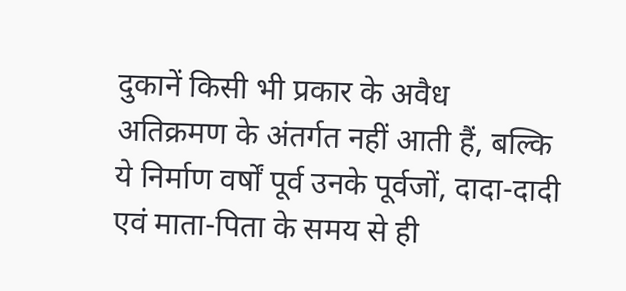दुकानें किसी भी प्रकार के अवैध अतिक्रमण के अंतर्गत नहीं आती हैं, बल्कि ये निर्माण वर्षों पूर्व उनके पूर्वजों, दादा-दादी एवं माता-पिता के समय से ही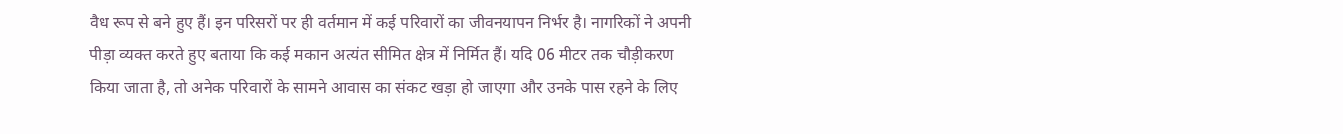वैध रूप से बने हुए हैं। इन परिसरों पर ही वर्तमान में कई परिवारों का जीवनयापन निर्भर है। नागरिकों ने अपनी पीड़ा व्यक्त करते हुए बताया कि कई मकान अत्यंत सीमित क्षेत्र में निर्मित हैं। यदि 06 मीटर तक चौड़ीकरण किया जाता है, तो अनेक परिवारों के सामने आवास का संकट खड़ा हो जाएगा और उनके पास रहने के लिए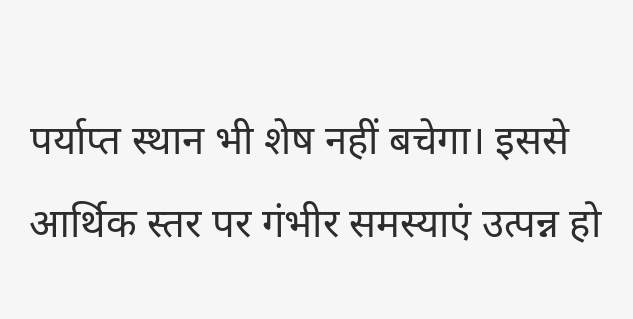पर्याप्त स्थान भी शेष नहीं बचेगा। इससे आर्थिक स्तर पर गंभीर समस्याएं उत्पन्न हो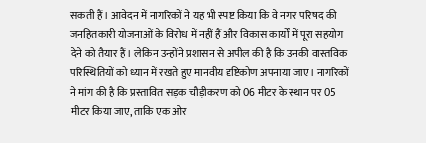सकती हैं। आवेदन में नागरिकों ने यह भी स्पष्ट किया कि वे नगर परिषद की जनहितकारी योजनाओं के विरोध में नहीं हैं और विकास कार्यों में पूरा सहयोग देने को तैयार हैं। लेकिन उन्होंने प्रशासन से अपील की है कि उनकी वास्तविक परिस्थितियों को ध्यान में रखते हुए मानवीय दृष्टिकोण अपनाया जाए। नागरिकों ने मांग की है कि प्रस्तावित सड़क चौड़ीकरण को 06 मीटर के स्थान पर 05 मीटर किया जाए, ताकि एक ओर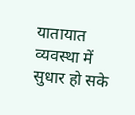यातायात व्यवस्था में सुधार हो सके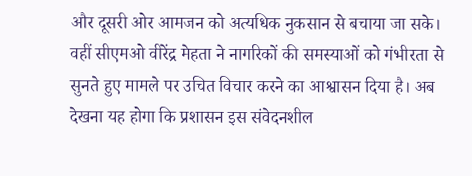और दूसरी ओर आमजन को अत्यधिक नुकसान से बचाया जा सके। वहीं सीएमओ वीरेंद्र मेहता ने नागरिकों की समस्याओं को गंभीरता से सुनते हुए मामले पर उचित विचार करने का आश्वासन दिया है। अब देखना यह होगा कि प्रशासन इस संवेदनशील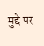मुद्दे पर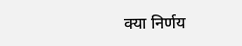क्या निर्णय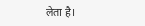लेता है।